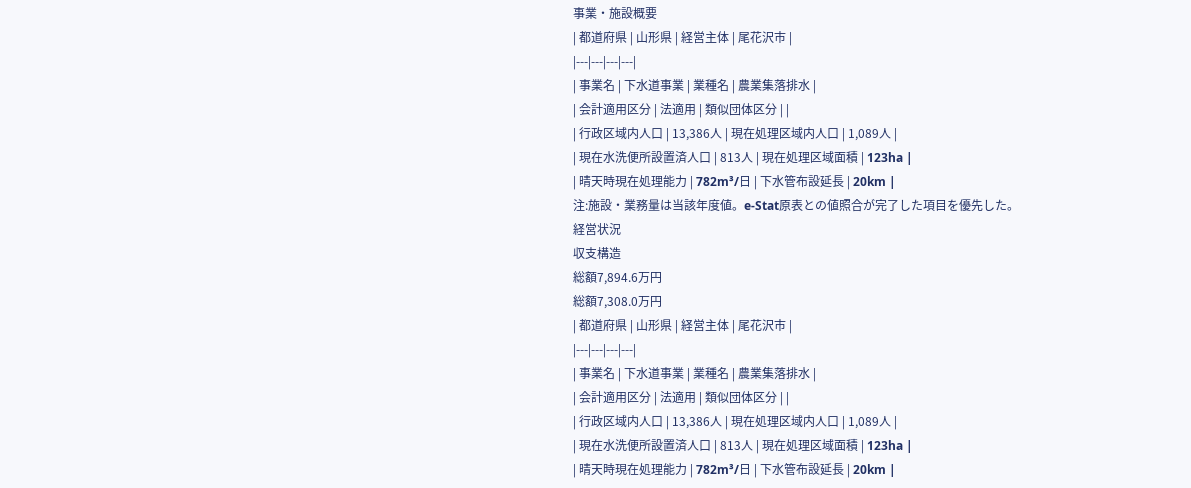事業・施設概要
| 都道府県 | 山形県 | 経営主体 | 尾花沢市 |
|---|---|---|---|
| 事業名 | 下水道事業 | 業種名 | 農業集落排水 |
| 会計適用区分 | 法適用 | 類似団体区分 | |
| 行政区域内人口 | 13,386人 | 現在処理区域内人口 | 1,089人 |
| 現在水洗便所設置済人口 | 813人 | 現在処理区域面積 | 123ha |
| 晴天時現在処理能力 | 782m³/日 | 下水管布設延長 | 20km |
注:施設・業務量は当該年度値。e-Stat原表との値照合が完了した項目を優先した。
経営状況
収支構造
総額7,894.6万円
総額7,308.0万円
| 都道府県 | 山形県 | 経営主体 | 尾花沢市 |
|---|---|---|---|
| 事業名 | 下水道事業 | 業種名 | 農業集落排水 |
| 会計適用区分 | 法適用 | 類似団体区分 | |
| 行政区域内人口 | 13,386人 | 現在処理区域内人口 | 1,089人 |
| 現在水洗便所設置済人口 | 813人 | 現在処理区域面積 | 123ha |
| 晴天時現在処理能力 | 782m³/日 | 下水管布設延長 | 20km |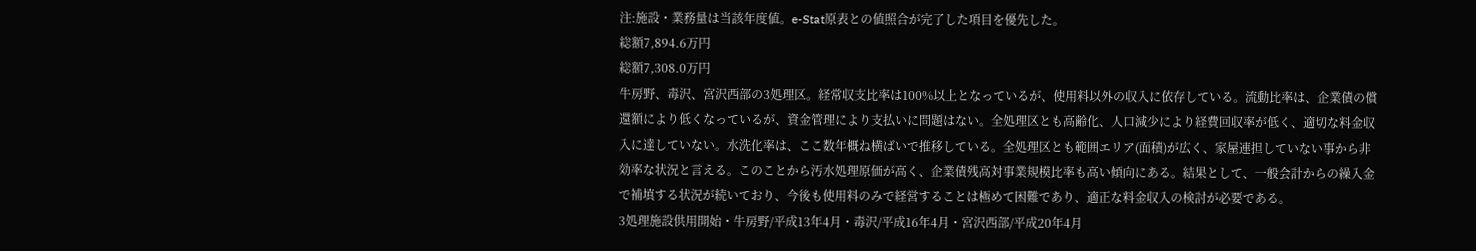注:施設・業務量は当該年度値。e-Stat原表との値照合が完了した項目を優先した。
総額7,894.6万円
総額7,308.0万円
牛房野、毒沢、宮沢西部の3処理区。経常収支比率は100%以上となっているが、使用料以外の収入に依存している。流動比率は、企業債の償還額により低くなっているが、資金管理により支払いに問題はない。全処理区とも高齢化、人口減少により経費回収率が低く、適切な料金収入に達していない。水洗化率は、ここ数年概ね横ばいで推移している。全処理区とも範囲エリア(面積)が広く、家屋連担していない事から非効率な状況と言える。このことから汚水処理原価が高く、企業債残高対事業規模比率も高い傾向にある。結果として、一般会計からの繰入金で補填する状況が続いており、今後も使用料のみで経営することは極めて困難であり、適正な料金収入の検討が必要である。
3処理施設供用開始・牛房野/平成13年4月・毒沢/平成16年4月・宮沢西部/平成20年4月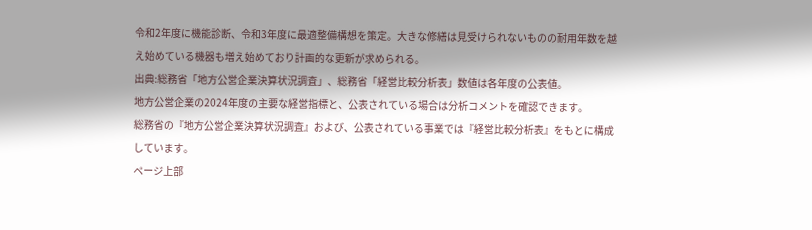令和2年度に機能診断、令和3年度に最適整備構想を策定。大きな修繕は見受けられないものの耐用年数を越え始めている機器も増え始めており計画的な更新が求められる。
出典:総務省「地方公営企業決算状況調査」、総務省「経営比較分析表」数値は各年度の公表値。
地方公営企業の2024年度の主要な経営指標と、公表されている場合は分析コメントを確認できます。
総務省の『地方公営企業決算状況調査』および、公表されている事業では『経営比較分析表』をもとに構成しています。
ページ上部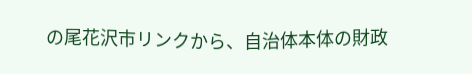の尾花沢市リンクから、自治体本体の財政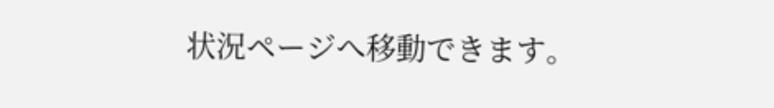状況ページへ移動できます。